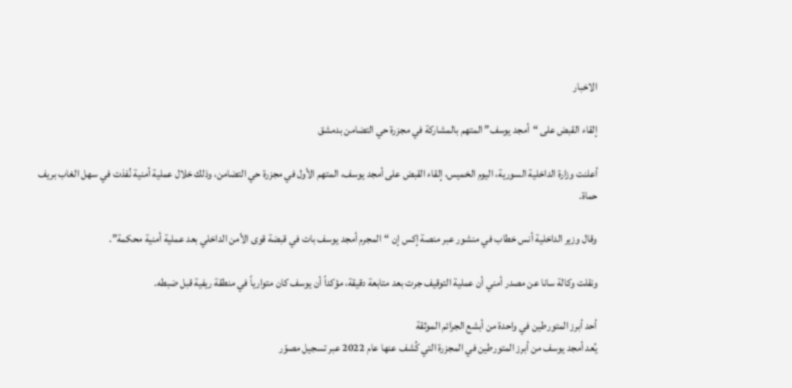الاخبار

إلقاء القبض على “أمجد يوسف” المتهم بالمشاركة في مجزرة حي التضامن بدمشق

أعلنت وزارة الداخلية السورية، اليوم الخميس، إلقاء القبض على أمجد يوسف، المتهم الأول في مجزرة حي التضامن، وذلك خلال عملية أمنية نُفذت في سهل الغاب بريف حماة.

وقال وزير الداخلية أنس خطاب في منشور عبر منصة إكس إن “المجرم أمجد يوسف بات في قبضة قوى الأمن الداخلي بعد عملية أمنية محكمة”.

ونقلت وكالة سانا عن مصدر أمني أن عملية التوقيف جرت بعد متابعة دقيقة، مؤكداً أن يوسف كان متوارياً في منطقة ريفية قبل ضبطه.

أحد أبرز المتورطين في واحدة من أبشع الجرائم الموثقة
يُعد أمجد يوسف من أبرز المتورطين في المجزرة التي كُشف عنها عام 2022 عبر تسجيل مصوّر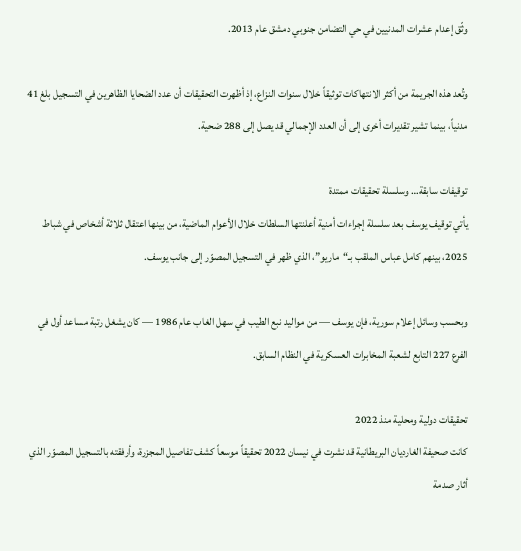وثّق إعدام عشرات المدنيين في حي التضامن جنوبي دمشق عام 2013.

وتُعد هذه الجريمة من أكثر الانتهاكات توثيقاً خلال سنوات النزاع، إذ أظهرت التحقيقات أن عدد الضحايا الظاهرين في التسجيل بلغ 41 مدنياً، بينما تشير تقديرات أخرى إلى أن العدد الإجمالي قد يصل إلى 288 ضحية.

توقيفات سابقة… وسلسلة تحقيقات ممتدة
يأتي توقيف يوسف بعد سلسلة إجراءات أمنية أعلنتها السلطات خلال الأعوام الماضية، من بينها اعتقال ثلاثة أشخاص في شباط 2025، بينهم كامل عباس الملقب بـ“ماريو”، الذي ظهر في التسجيل المصوّر إلى جانب يوسف.

وبحسب وسائل إعلام سورية، فإن يوسف — من مواليد نبع الطيب في سهل الغاب عام 1986 — كان يشغل رتبة مساعد أول في الفرع 227 التابع لشعبة المخابرات العسكرية في النظام السابق.

تحقيقات دولية ومحلية منذ 2022
كانت صحيفة الغارديان البريطانية قد نشرت في نيسان 2022 تحقيقاً موسعاً كشف تفاصيل المجزرة، وأرفقته بالتسجيل المصوّر الذي أثار صدمة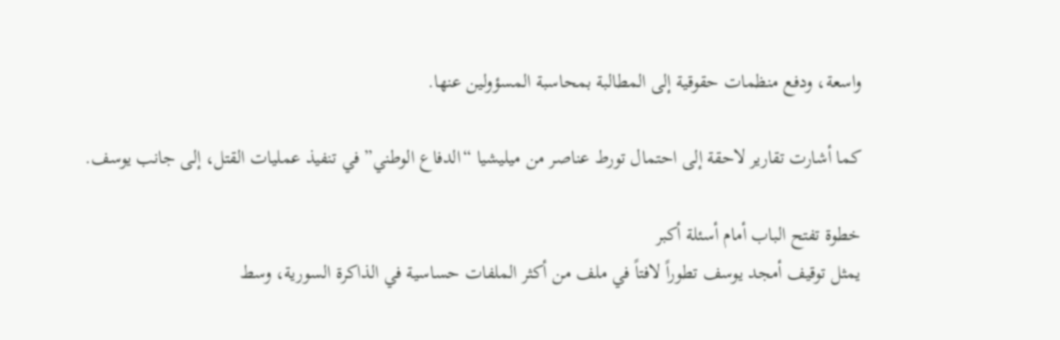واسعة، ودفع منظمات حقوقية إلى المطالبة بمحاسبة المسؤولين عنها.

كما أشارت تقارير لاحقة إلى احتمال تورط عناصر من ميليشيا “الدفاع الوطني” في تنفيذ عمليات القتل، إلى جانب يوسف.

خطوة تفتح الباب أمام أسئلة أكبر
يمثل توقيف أمجد يوسف تطوراً لافتاً في ملف من أكثر الملفات حساسية في الذاكرة السورية، وسط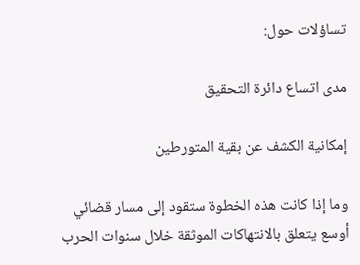تساؤلات حول:

مدى اتساع دائرة التحقيق

إمكانية الكشف عن بقية المتورطين

وما إذا كانت هذه الخطوة ستقود إلى مسار قضائي أوسع يتعلق بالانتهاكات الموثقة خلال سنوات الحرب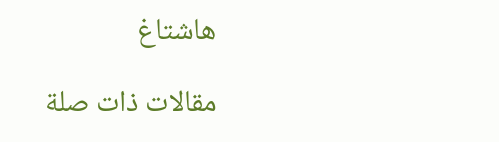هاشتاغ

مقالات ذات صلة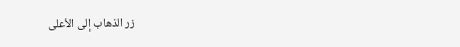زر الذهاب إلى الأعلى